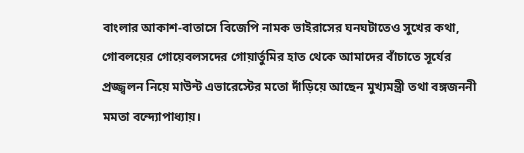বাংলার আকাশ-বাতাসে বিজেপি নামক ভাইরাসের ঘনঘটাতেও সুখের কথা, গোবলয়ের গোয়েবলসদের গোয়ার্তুমির হাত থেকে আমাদের বাঁচাতে সূর্যের প্রজ্জ্বলন নিয়ে মাউন্ট এভারেস্টের মতো দাঁড়িয়ে আছেন মুখ্যমন্ত্রী তথা বঙ্গজননী মমতা বন্দ্যোপাধ্যায়।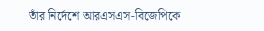তাঁর নির্দেশে আরএসএস-বিজেপিকে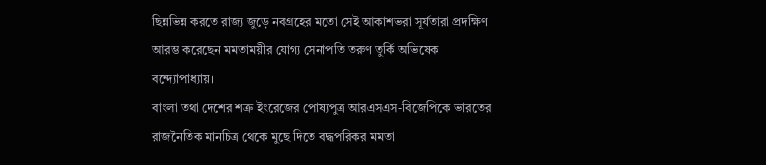ছিন্নভিন্ন করতে রাজ্য জুড়ে নবগ্রহের মতো সেই আকাশভরা সূর্যতারা প্রদক্ষিণ আরম্ভ করেছেন মমতাময়ীর যোগ্য সেনাপতি তরুণ তুর্কি অভিষেক বন্দ্যোপাধ্যায়।
বাংলা তথা দেশের শত্রু ইংরেজের পোষ্যপুত্র আরএসএস-বিজেপিকে ভারতের রাজনৈতিক মানচিত্র থেকে মুছে দিতে বদ্ধপরিকর মমতা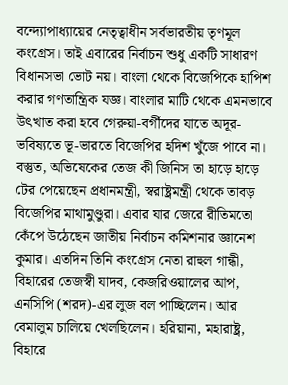বন্দ্যোপাধ্যায়ের নেতৃত্বাধীন সর্বভারতীয় তৃণমূল কংগ্রেস। তাই এবারের নির্বাচন শুধু একটি সাধারণ বিধানসভা ভোট নয়। বাংলা থেকে বিজেপিকে হাপিশ করার গণতান্ত্রিক যজ্ঞ। বাংলার মাটি থেকে এমনভাবে উৎখাত করা হবে গেরুয়া-বর্গীদের যাতে অদূর-ভবিষ্যতে ভূ-ভারতে বিজেপির হদিশ খুঁজে পাবে না।
বস্তুত, অভিষেকের তেজ কী জিনিস তা হাড়ে হাড়ে টের পেয়েছেন প্রধানমন্ত্রী, স্বরাষ্ট্রমন্ত্রী থেকে তাবড় বিজেপির মাথামুণ্ডুরা। এবার যার জেরে রীতিমতো কেঁপে উঠেছেন জাতীয় নির্বাচন কমিশনার জ্ঞানেশ কুমার। এতদিন তিনি কংগ্রেস নেতা রাহুল গান্ধী, বিহারের তেজস্বী যাদব, কেজরিওয়ালের আপ, এনসিপি (শরদ)-এর লুজ বল পাচ্ছিলেন। আর বেমালুম চালিয়ে খেলছিলেন। হরিয়ানা, মহারাষ্ট্র, বিহারে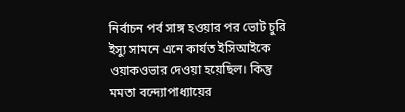নির্বাচন পর্ব সাঙ্গ হওয়ার পর ভোট চুরি ইস্যু সামনে এনে কার্যত ইসিআইকে ওয়াকওভার দেওয়া হয়েছিল। কিন্তু মমতা বন্দ্যোপাধ্যায়ের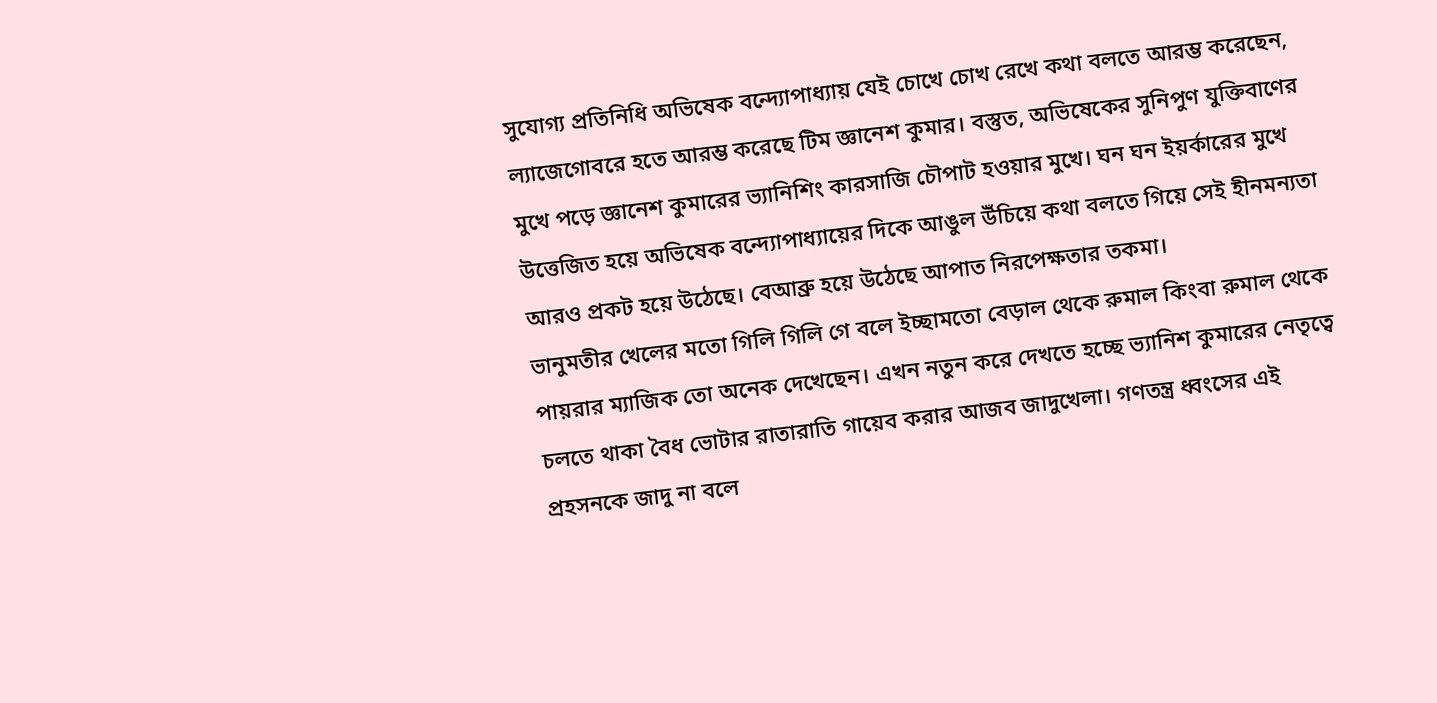সুযোগ্য প্রতিনিধি অভিষেক বন্দ্যোপাধ্যায় যেই চোখে চোখ রেখে কথা বলতে আরম্ভ করেছেন, ল্যাজেগোবরে হতে আরম্ভ করেছে টিম জ্ঞানেশ কুমার। বস্তুত, অভিষেকের সুনিপুণ যুক্তিবাণের মুখে পড়ে জ্ঞানেশ কুমারের ভ্যানিশিং কারসাজি চৌপাট হওয়ার মুখে। ঘন ঘন ইয়র্কারের মুখে উত্তেজিত হয়ে অভিষেক বন্দ্যোপাধ্যায়ের দিকে আঙুল উঁচিয়ে কথা বলতে গিয়ে সেই হীনমন্যতা আরও প্রকট হয়ে উঠেছে। বেআব্রু হয়ে উঠেছে আপাত নিরপেক্ষতার তকমা।
ভানুমতীর খেলের মতো গিলি গিলি গে বলে ইচ্ছামতো বেড়াল থেকে রুমাল কিংবা রুমাল থেকে পায়রার ম্যাজিক তো অনেক দেখেছেন। এখন নতুন করে দেখতে হচ্ছে ভ্যানিশ কুমারের নেতৃত্বে চলতে থাকা বৈধ ভোটার রাতারাতি গায়েব করার আজব জাদুখেলা। গণতন্ত্র ধ্বংসের এই প্রহসনকে জাদু না বলে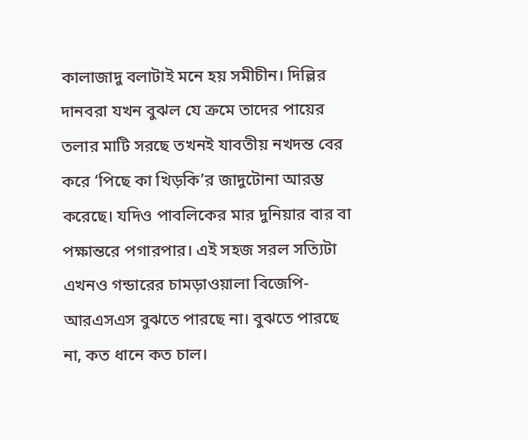কালাজাদু বলাটাই মনে হয় সমীচীন। দিল্লির দানবরা যখন বুঝল যে ক্রমে তাদের পায়ের তলার মাটি সরছে তখনই যাবতীয় নখদন্ত বের করে ‘পিছে কা খিড়কি’র জাদুটোনা আরম্ভ করেছে। যদিও পাবলিকের মার দুনিয়ার বার বা পক্ষান্তরে পগারপার। এই সহজ সরল সত্যিটা এখনও গন্ডারের চামড়াওয়ালা বিজেপি-আরএসএস বুঝতে পারছে না। বুঝতে পারছে না, কত ধানে কত চাল।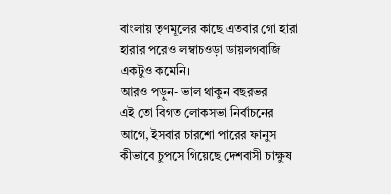বাংলায় তৃণমূলের কাছে এতবার গো হারা হারার পরেও লম্বাচওড়া ডায়লগবাজি একটুও কমেনি।
আরও পড়ুন- ভাল থাকুন বছরভর
এই তো বিগত লোকসভা নির্বাচনের আগে, ইসবার চারশো পারের ফানুস কীভাবে চুপসে গিয়েছে দেশবাসী চাক্ষুষ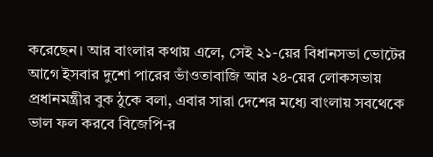করেছেন। আর বাংলার কথায় এলে, সেই ২১-য়ের বিধানসভা ভোটের আগে ইসবার দুশো পারের ভাঁওতাবাজি আর ২৪-য়ের লোকসভায় প্রধানমন্ত্রীর বুক ঠুকে বলা, এবার সারা দেশের মধ্যে বাংলায় সবথেকে ভাল ফল করবে বিজেপি-র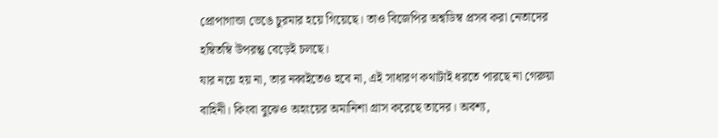প্রোপাগান্ডা ভেঙে চুরমার হয়ে গিয়েছে। তাও বিজেপির অশ্বডিম্ব প্রসব করা নেতাদের হম্বিতম্বি উপরন্তু বেড়েই চলছে।
যার নয়ে হয় না, তার নব্বইতেও হবে না, এই সাধারণ কথাটাই ধরতে পারছে না গেরুয়া বাহিনী। কিংবা বুঝেও অহংয়ের অমানিশা গ্রাস করেছে তাদের। অবশ্য,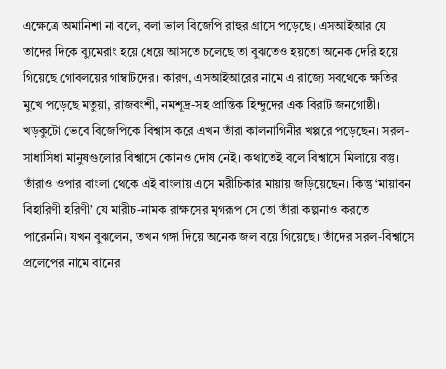এক্ষেত্রে অমানিশা না বলে, বলা ভাল বিজেপি রাহুর গ্রাসে পড়েছে। এসআইআর যে তাদের দিকে ব্যুমেরাং হয়ে ধেয়ে আসতে চলেছে তা বুঝতেও হয়তো অনেক দেরি হয়ে গিয়েছে গোবলয়ের গাম্বাটদের। কারণ, এসআইআরের নামে এ রাজ্যে সবথেকে ক্ষতির মুখে পড়েছে মতুয়া, রাজবংশী, নমশূদ্র-সহ প্রান্তিক হিন্দুদের এক বিরাট জনগোষ্ঠী। খড়কুটো ভেবে বিজেপিকে বিশ্বাস করে এখন তাঁরা কালনাগিনীর খপ্পরে পড়েছেন। সরল-সাধাসিধা মানুষগুলোর বিশ্বাসে কোনও দোষ নেই। কথাতেই বলে বিশ্বাসে মিলায়ে বস্তু। তাঁরাও ওপার বাংলা থেকে এই বাংলায় এসে মরীচিকার মায়ায় জড়িয়েছেন। কিন্তু ‘মায়াবন বিহারিণী হরিণী’ যে মারীচ-নামক রাক্ষসের মৃগরূপ সে তো তাঁরা কল্পনাও করতে পারেননি। যখন বুঝলেন, তখন গঙ্গা দিয়ে অনেক জল বয়ে গিয়েছে। তাঁদের সরল-বিশ্বাসে প্রলেপের নামে বানের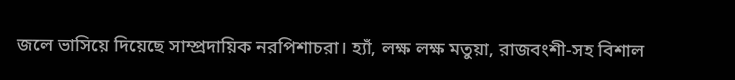জলে ভাসিয়ে দিয়েছে সাম্প্রদায়িক নরপিশাচরা। হ্যাঁ, লক্ষ লক্ষ মতুয়া, রাজবংশী-সহ বিশাল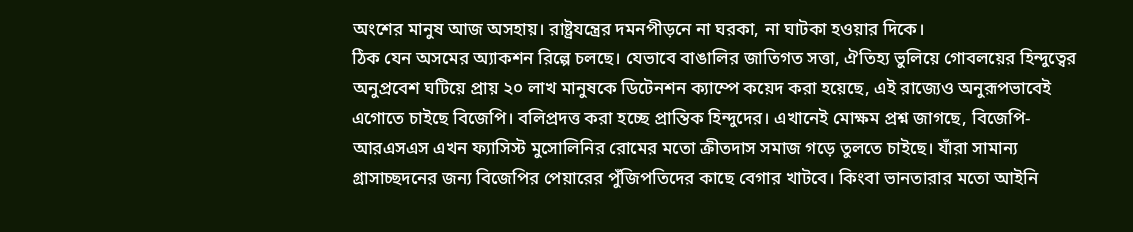অংশের মানুষ আজ অসহায়। রাষ্ট্রযন্ত্রের দমনপীড়নে না ঘরকা, না ঘাটকা হওয়ার দিকে।
ঠিক যেন অসমের অ্যাকশন রিল্পে চলছে। যেভাবে বাঙালির জাতিগত সত্তা, ঐতিহ্য ভুলিয়ে গোবলয়ের হিন্দুত্বের অনুপ্রবেশ ঘটিয়ে প্রায় ২০ লাখ মানুষকে ডিটেনশন ক্যাম্পে কয়েদ করা হয়েছে, এই রাজ্যেও অনুরূপভাবেই এগোতে চাইছে বিজেপি। বলিপ্রদত্ত করা হচ্ছে প্রান্তিক হিন্দুদের। এখানেই মোক্ষম প্রশ্ন জাগছে, বিজেপি-আরএসএস এখন ফ্যাসিস্ট মুসোলিনির রোমের মতো ক্রীতদাস সমাজ গড়ে তুলতে চাইছে। যাঁরা সামান্য গ্রাসাচ্ছদনের জন্য বিজেপির পেয়ারের পুঁজিপতিদের কাছে বেগার খাটবে। কিংবা ভানতারার মতো আইনি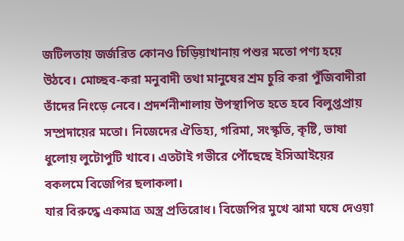জটিলতায় জর্জরিত কোনও চিড়িয়াখানায় পশুর মতো পণ্য হয়ে উঠবে। মোচ্ছব-করা মনুবাদী তথা মানুষের শ্রম চুরি করা পুঁজিবাদীরা তাঁদের নিংড়ে নেবে। প্রদর্শনীশালায় উপস্থাপিত হতে হবে বিলুপ্তপ্রায় সম্প্রদায়ের মতো। নিজেদের ঐতিহ্য, গরিমা, সংস্কৃতি, কৃষ্টি, ভাষা ধুলোয় লুটোপুটি খাবে। এতটাই গভীরে পৌঁছেছে ইসিআইয়ের বকলমে বিজেপির ছলাকলা।
যার বিরুদ্ধে একমাত্র অস্ত্র প্রতিরোধ। বিজেপির মুখে ঝামা ঘষে দেওয়া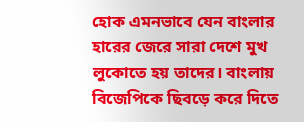হোক এমনভাবে যেন বাংলার হারের জেরে সারা দেশে মুখ লুকোতে হয় তাদের। বাংলায় বিজেপিকে ছিবড়ে করে দিতে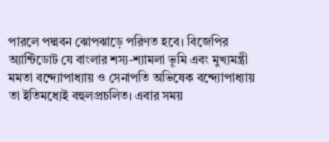পারলে পদ্মবন ঝোপঝাড়ে পরিণত হবে। বিজেপির অ্যান্টিডোট যে বাংলার শস্য-শ্যামলা ভূমি এবং মুখ্যমন্ত্রী মমতা বন্দ্যোপাধ্যায় ও সেনাপতি অভিষেক বন্দ্যোপাধ্যায় তা ইতিমধ্যেই বহুলপ্রচলিত। এবার সময়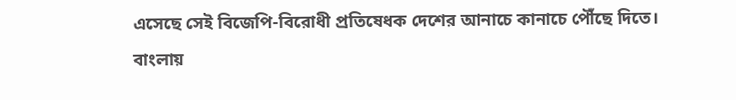এসেছে সেই বিজেপি-বিরোধী প্রতিষেধক দেশের আনাচে কানাচে পৌঁছে দিতে। বাংলায়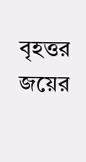বৃহত্তর জয়ের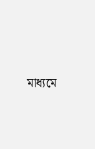মাধ্যমে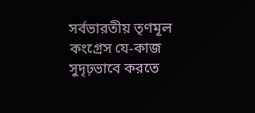সর্বভারতীয় তৃণমূল কংগ্রেস যে-কাজ সুদৃঢ়ভাবে করতে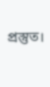প্রস্তুত।